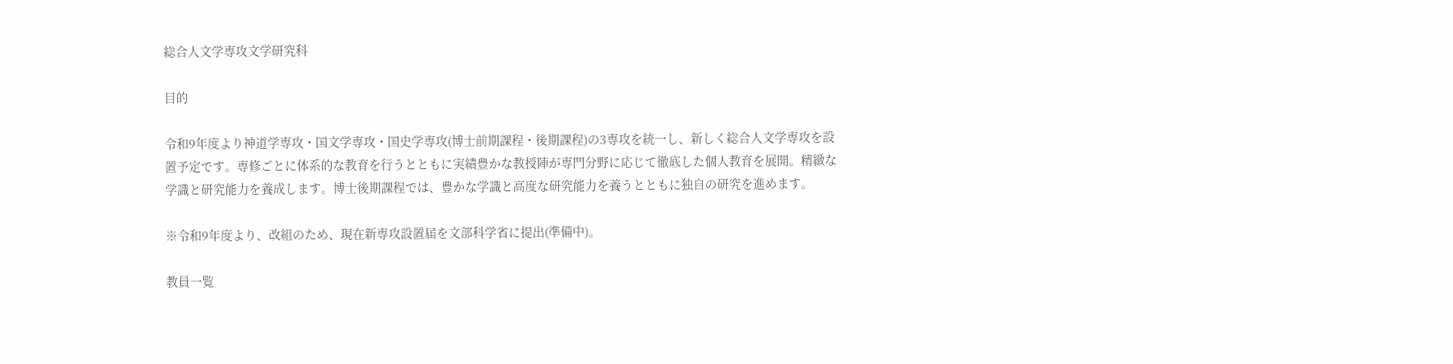総合人文学専攻文学研究科

目的

令和9年度より神道学専攻・国文学専攻・国史学専攻(博士前期課程・後期課程)の3専攻を統一し、新しく総合人文学専攻を設置予定です。専修ごとに体系的な教育を行うとともに実績豊かな教授陣が専門分野に応じて徹底した個人教育を展開。精緻な学識と研究能力を養成します。博士後期課程では、豊かな学識と高度な研究能力を養うとともに独自の研究を進めます。

※令和9年度より、改組のため、現在新専攻設置届を文部科学省に提出(準備中)。

教員一覧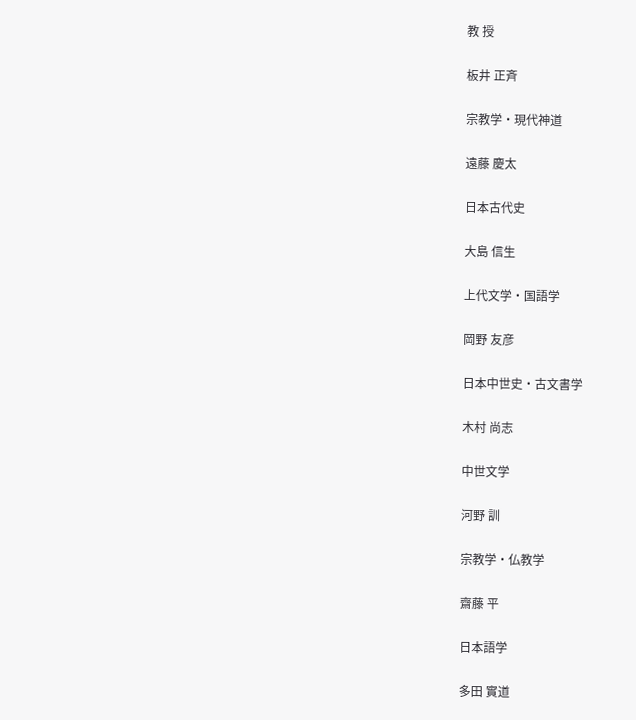教 授

板井 正斉

宗教学・現代神道

遠藤 慶太

日本古代史

大島 信生

上代文学・国語学

岡野 友彦

日本中世史・古文書学

木村 尚志

中世文学

河野 訓

宗教学・仏教学

齋藤 平

日本語学

多田 實道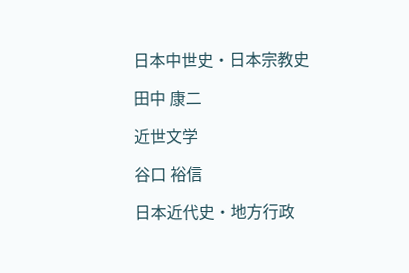日本中世史・日本宗教史

田中 康二

近世文学

谷口 裕信

日本近代史・地方行政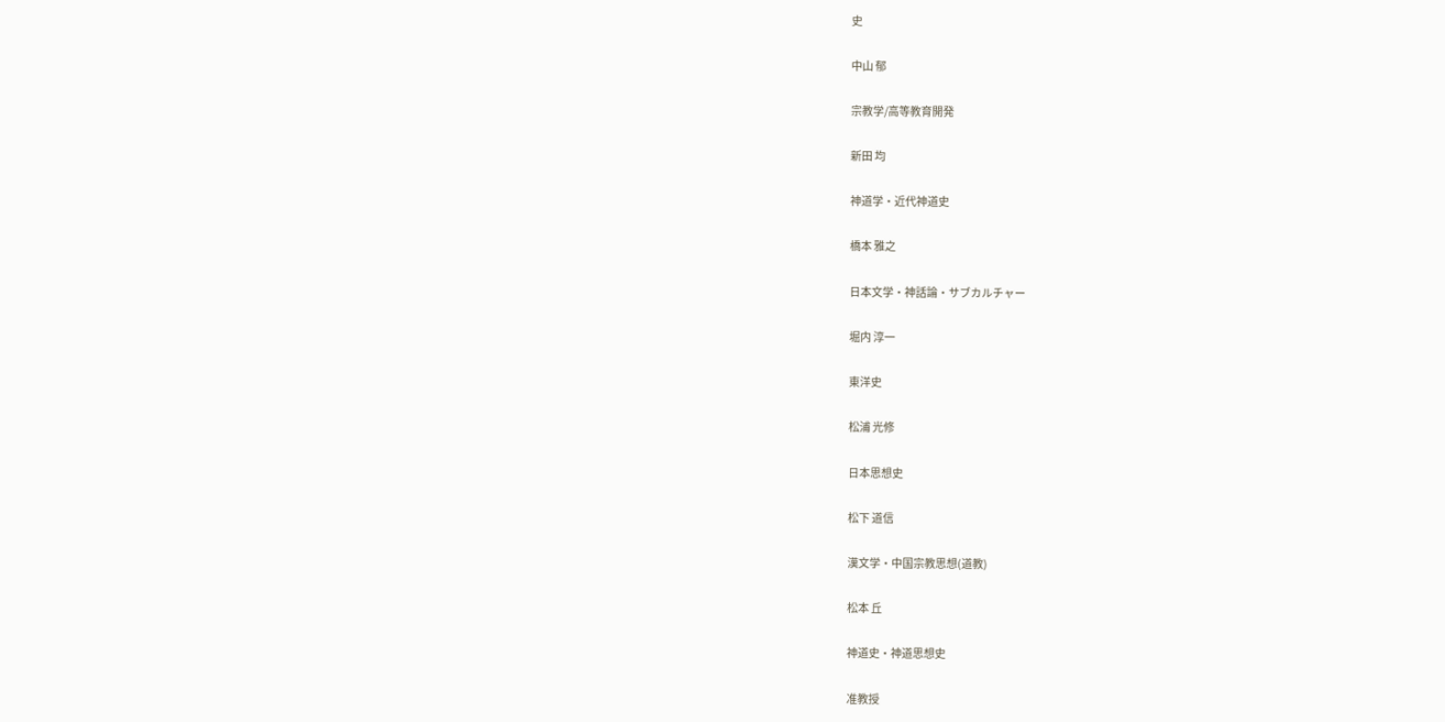史

中山 郁

宗教学/高等教育開発

新田 均

神道学・近代神道史

橋本 雅之

日本文学・神話論・サブカルチャー

堀内 淳一

東洋史

松浦 光修

日本思想史

松下 道信

漢文学・中国宗教思想(道教)

松本 丘

神道史・神道思想史

准教授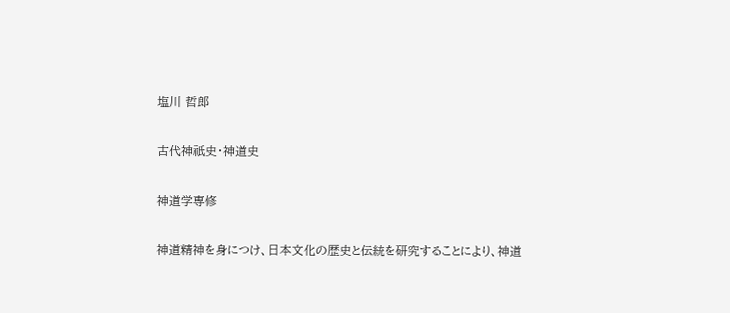塩川 哲郎

古代神祇史・神道史

神道学専修

神道精神を身につけ、日本文化の歴史と伝統を研究することにより、神道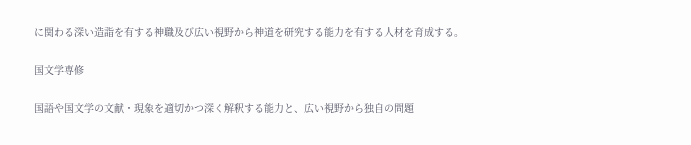に関わる深い造詣を有する神職及び広い視野から神道を研究する能力を有する人材を育成する。

国文学専修

国語や国文学の文献・現象を適切かつ深く解釈する能力と、広い視野から独自の問題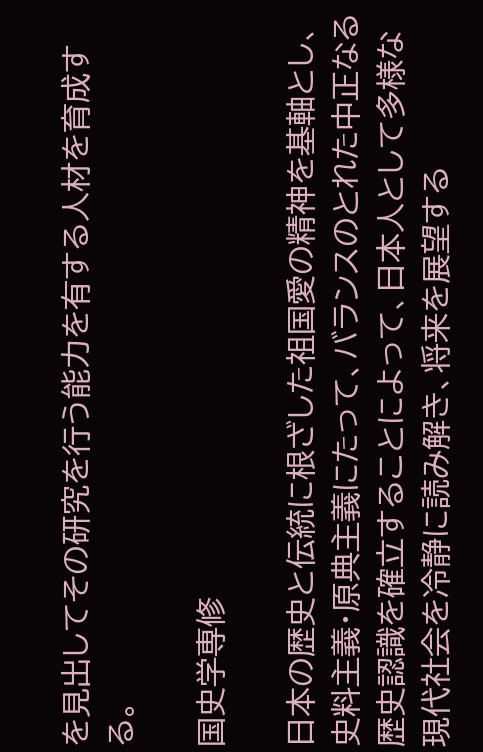を見出してその研究を行う能力を有する人材を育成する。

国史学専修

日本の歴史と伝統に根ざした祖国愛の精神を基軸とし、史料主義・原典主義にたって、バランスのとれた中正なる歴史認識を確立することによって、日本人として多様な現代社会を冷静に読み解き、将来を展望する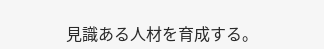見識ある人材を育成する。